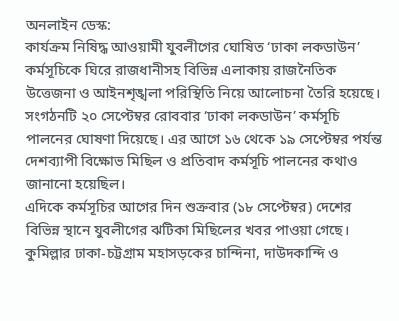অনলাইন ডেস্ক:
কার্যক্রম নিষিদ্ধ আওয়ামী যুবলীগের ঘোষিত ‘ঢাকা লকডাউন’ কর্মসূচিকে ঘিরে রাজধানীসহ বিভিন্ন এলাকায় রাজনৈতিক উত্তেজনা ও আইনশৃঙ্খলা পরিস্থিতি নিয়ে আলোচনা তৈরি হয়েছে। সংগঠনটি ২০ সেপ্টেম্বর রোববার ‘ঢাকা লকডাউন’ কর্মসূচি পালনের ঘোষণা দিয়েছে। এর আগে ১৬ থেকে ১৯ সেপ্টেম্বর পর্যন্ত দেশব্যাপী বিক্ষোভ মিছিল ও প্রতিবাদ কর্মসূচি পালনের কথাও জানানো হয়েছিল।
এদিকে কর্মসূচির আগের দিন শুক্রবার (১৮ সেপ্টেম্বর) দেশের বিভিন্ন স্থানে যুবলীগের ঝটিকা মিছিলের খবর পাওয়া গেছে। কুমিল্লার ঢাকা-চট্টগ্রাম মহাসড়কের চান্দিনা, দাউদকান্দি ও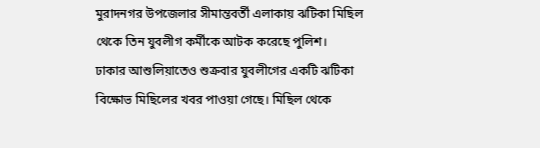মুরাদনগর উপজেলার সীমান্তবর্তী এলাকায় ঝটিকা মিছিল থেকে তিন যুবলীগ কর্মীকে আটক করেছে পুলিশ।
ঢাকার আশুলিয়াতেও শুক্রবার যুবলীগের একটি ঝটিকা বিক্ষোভ মিছিলের খবর পাওয়া গেছে। মিছিল থেকে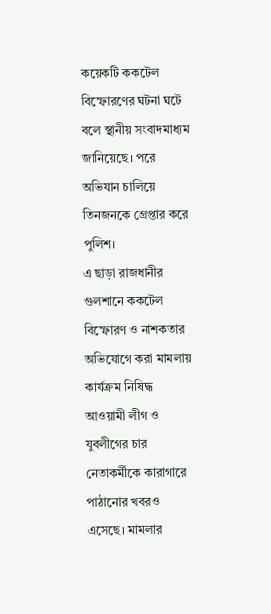কয়েকটি ককটেল বিস্ফোরণের ঘটনা ঘটে বলে স্থানীয় সংবাদমাধ্যম জানিয়েছে। পরে অভিযান চালিয়ে তিনজনকে গ্রেপ্তার করে পুলিশ।
এ ছাড়া রাজধানীর গুলশানে ককটেল বিস্ফোরণ ও নাশকতার অভিযোগে করা মামলায় কার্যক্রম নিষিদ্ধ আওয়ামী লীগ ও যুবলীগের চার নেতাকর্মীকে কারাগারে পাঠানোর খবরও এসেছে। মামলার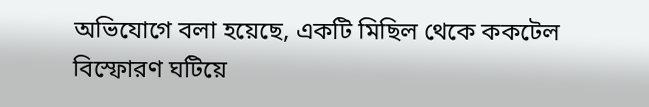অভিযোগে বলা হয়েছে, একটি মিছিল থেকে ককটেল বিস্ফোরণ ঘটিয়ে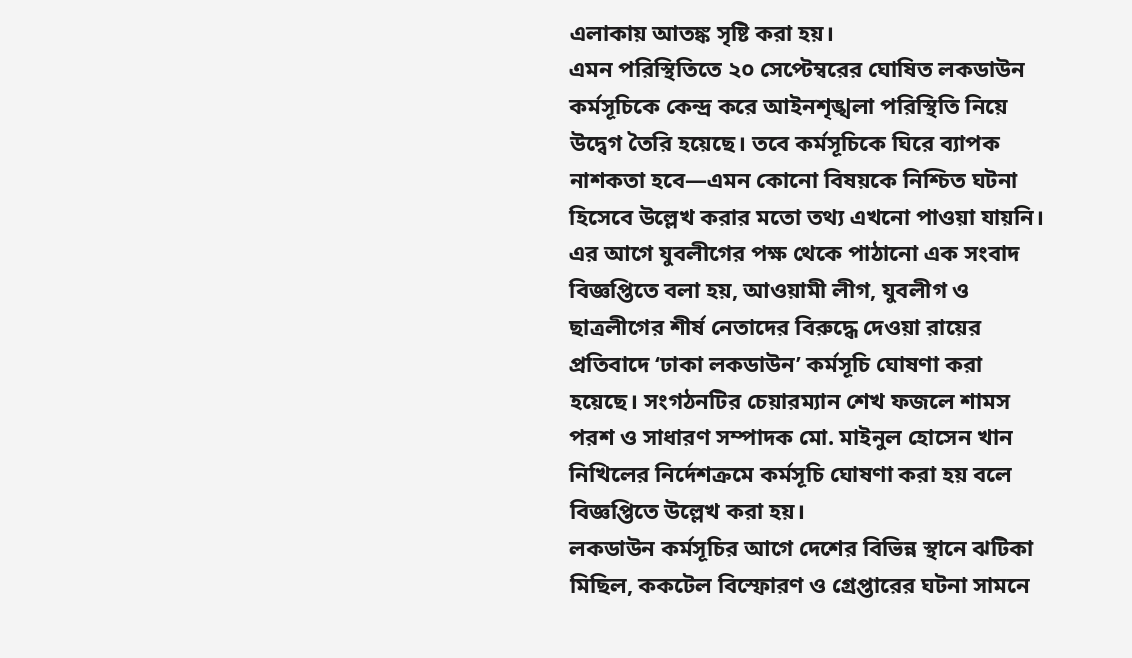এলাকায় আতঙ্ক সৃষ্টি করা হয়।
এমন পরিস্থিতিতে ২০ সেপ্টেম্বরের ঘোষিত লকডাউন কর্মসূচিকে কেন্দ্র করে আইনশৃঙ্খলা পরিস্থিতি নিয়ে উদ্বেগ তৈরি হয়েছে। তবে কর্মসূচিকে ঘিরে ব্যাপক নাশকতা হবে—এমন কোনো বিষয়কে নিশ্চিত ঘটনা হিসেবে উল্লেখ করার মতো তথ্য এখনো পাওয়া যায়নি।
এর আগে যুবলীগের পক্ষ থেকে পাঠানো এক সংবাদ বিজ্ঞপ্তিতে বলা হয়, আওয়ামী লীগ, যুবলীগ ও ছাত্রলীগের শীর্ষ নেতাদের বিরুদ্ধে দেওয়া রায়ের প্রতিবাদে ‘ঢাকা লকডাউন’ কর্মসূচি ঘোষণা করা হয়েছে। সংগঠনটির চেয়ারম্যান শেখ ফজলে শামস পরশ ও সাধারণ সম্পাদক মো. মাইনুল হোসেন খান নিখিলের নির্দেশক্রমে কর্মসূচি ঘোষণা করা হয় বলে বিজ্ঞপ্তিতে উল্লেখ করা হয়।
লকডাউন কর্মসূচির আগে দেশের বিভিন্ন স্থানে ঝটিকা মিছিল, ককটেল বিস্ফোরণ ও গ্রেপ্তারের ঘটনা সামনে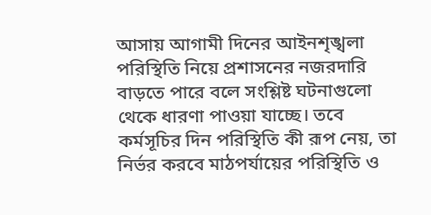আসায় আগামী দিনের আইনশৃঙ্খলা পরিস্থিতি নিয়ে প্রশাসনের নজরদারি বাড়তে পারে বলে সংশ্লিষ্ট ঘটনাগুলো থেকে ধারণা পাওয়া যাচ্ছে। তবে কর্মসূচির দিন পরিস্থিতি কী রূপ নেয়, তা নির্ভর করবে মাঠপর্যায়ের পরিস্থিতি ও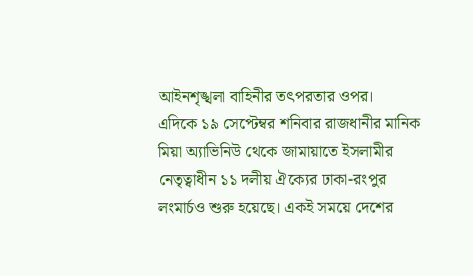আইনশৃঙ্খলা বাহিনীর তৎপরতার ওপর।
এদিকে ১৯ সেপ্টেম্বর শনিবার রাজধানীর মানিক মিয়া অ্যাভিনিউ থেকে জামায়াতে ইসলামীর নেতৃত্বাধীন ১১ দলীয় ঐক্যের ঢাকা-রংপুর লংমার্চও শুরু হয়েছে। একই সময়ে দেশের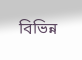বিভিন্ন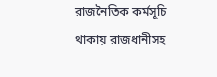রাজনৈতিক কর্মসূচি থাকায় রাজধানীসহ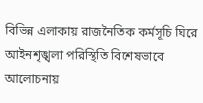বিভিন্ন এলাকায় রাজনৈতিক কর্মসূচি ঘিরে আইনশৃঙ্খলা পরিস্থিতি বিশেষভাবে আলোচনায়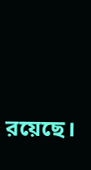রয়েছে।